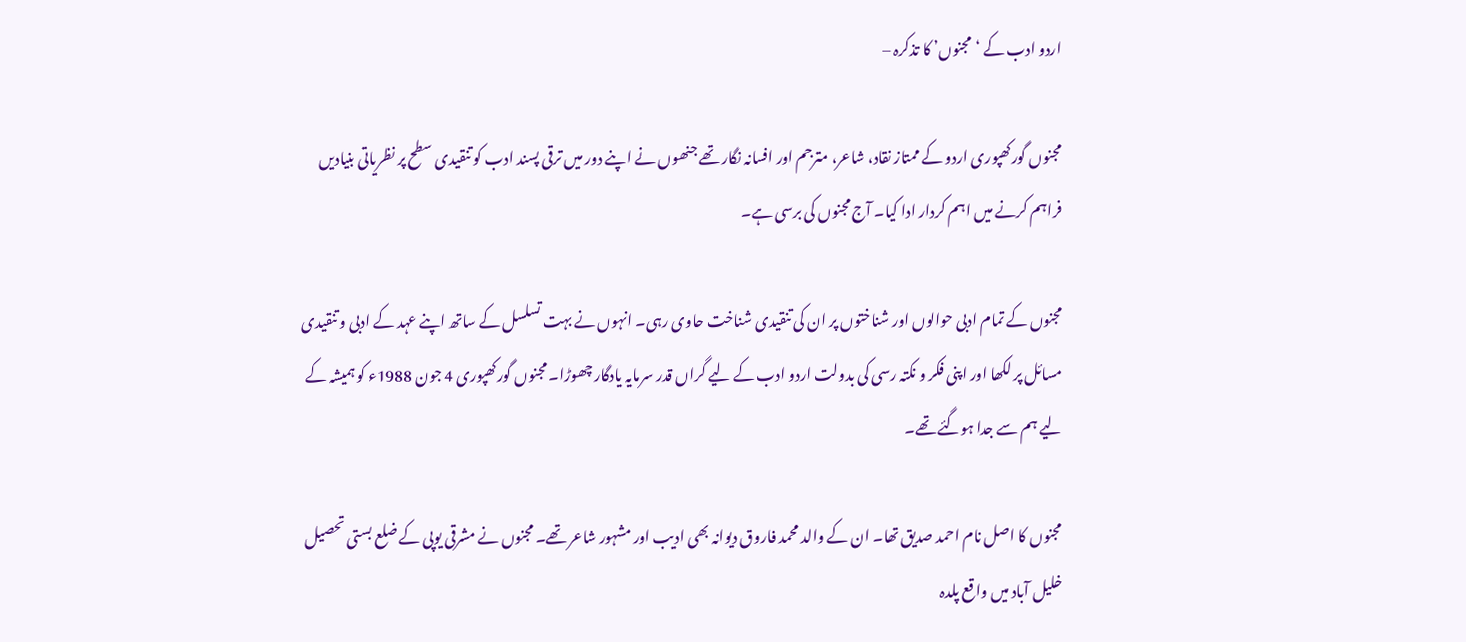اردو ادب کے ‘مجنوں’ کا تذکرہ –

مجنوں گورکھپوری اردو کے ممتاز نقاد، شاعر، مترجم اور افسانہ نگار تھے جنھوں نے اپنے دور میں ترقی پسند ادب کو تنقیدی سطح پر نظریاتی بنیادیں فراہم کرنے میں اہم کردار ادا کیا۔ آج مجنوں کی برسی ہے۔

مجنوں کے تمام ادبی حوالوں اور شناختوں پر ان کی تنقیدی شناخت حاوی رہی۔ انہوں نے بہت تسلسل کے ساتھ اپنے عہد کے ادبی و تنقیدی مسائل پر لکھا اور اپنی فکر و نکتہ رسی کی بدولت اردو ادب کے لیے گراں قدر سرمایہ یادگار چھوڑا۔ مجنوں‌ گورکھپوری 4 جون 1988ء کو ہمیشہ کے لیے ہم سے جدا ہوگئے تھے۔

مجنوں کا اصل نام احمد صدیق تھا۔ ان کے والد محمد فاروق دیوانہ بھی ادیب اور مشہور شاعر تھے۔ مجنوں نے مشرقی یوپی کے ضلع بستی تحصیل خلیل آباد میں واقع پلدہ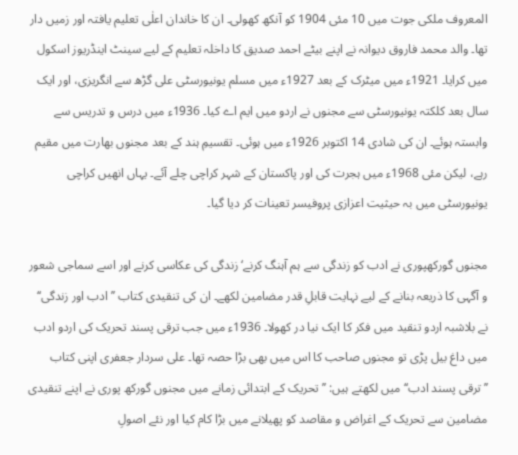المعروف ملکی جوت میں 10 مئی 1904 کو آنکھ کھولی۔ ان کا خاندان اعلٰی تعلیم یافتہ اور زمیں دار تھا۔ والد محمد فاروق دیوانہ نے اپنے بیٹے احمد صدیق کا داخلہ تعلیم کے لیے سینٹ اینڈریوز اسکول میں کرایا۔ 1921ء میں میٹرک کے بعد 1927ء میں مسلم یونیورسٹی علی گڑھ سے انگریزی، اور ایک سال بعد کلکتہ یونیورسٹی سے مجنوں نے اردو میں ایم اے کیا۔ 1936ء میں درس و تدریس سے وابستہ ہوئے۔ ان کی شادی 14 اکتوبر 1926ء میں ہوئی۔ تقسیمِ ہند کے بعد مجنوں بھارت میں مقیم رہے، لیکن مئی 1968ء میں ہجرت کی اور پاکستان کے شہر کراچی چلے آئے۔ یہاں انھیں کراچی یونیورسٹی میں بہ حیثیت اعزازی پروفیسر تعینات کر دیا گیا۔

مجنوں گورکھپوری نے ادب کو زندگی سے ہم آہنگ کرنے‘ زندگی کی عکاسی کرنے اور اسے سماجی شعور و آگہی کا ذریعہ بنانے کے لیے نہایت قابلِ قدر مضامین لکھے۔ ان کی تنقیدی کتاب ’’ادب اور زندگی‘‘ نے بلاشبہ اردو تنقید میں فکر کا ایک نیا در کھولا۔ 1936ء میں جب ترقی پسند تحریک کی اردو ادب میں داغ بیل پڑی تو مجنوں صاحب کا اس میں بھی بڑا حصہ تھا۔ علی سردار جعفری اپنی کتاب ’’ترقی پسند ادب‘‘ میں لکھتے ہیں: ’’تحریک کے ابتدائی زمانے میں مجنوں گورکھ پوری نے اپنے تنقیدی مضامین سے تحریک کے اغراض و مقاصد کو پھیلانے میں بڑا کام کیا اور نئے اصولِ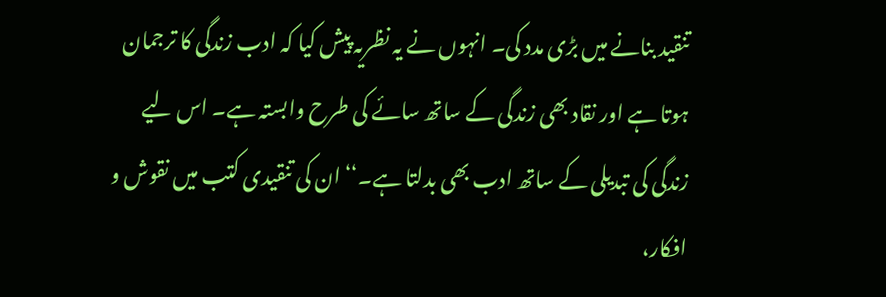تنقید بنانے میں بڑی مدد کی۔ انہوں نے یہ نظریہ پیش کیا کہ ادب زندگی کا ترجمان ہوتا ہے اور نقاد بھی زندگی کے ساتھ سائے کی طرح وابستہ ہے۔ اس لیے زندگی کی تبدیلی کے ساتھ ادب بھی بدلتا ہے۔‘‘ ان کی تنقیدی کتب میں نقوش و افکار،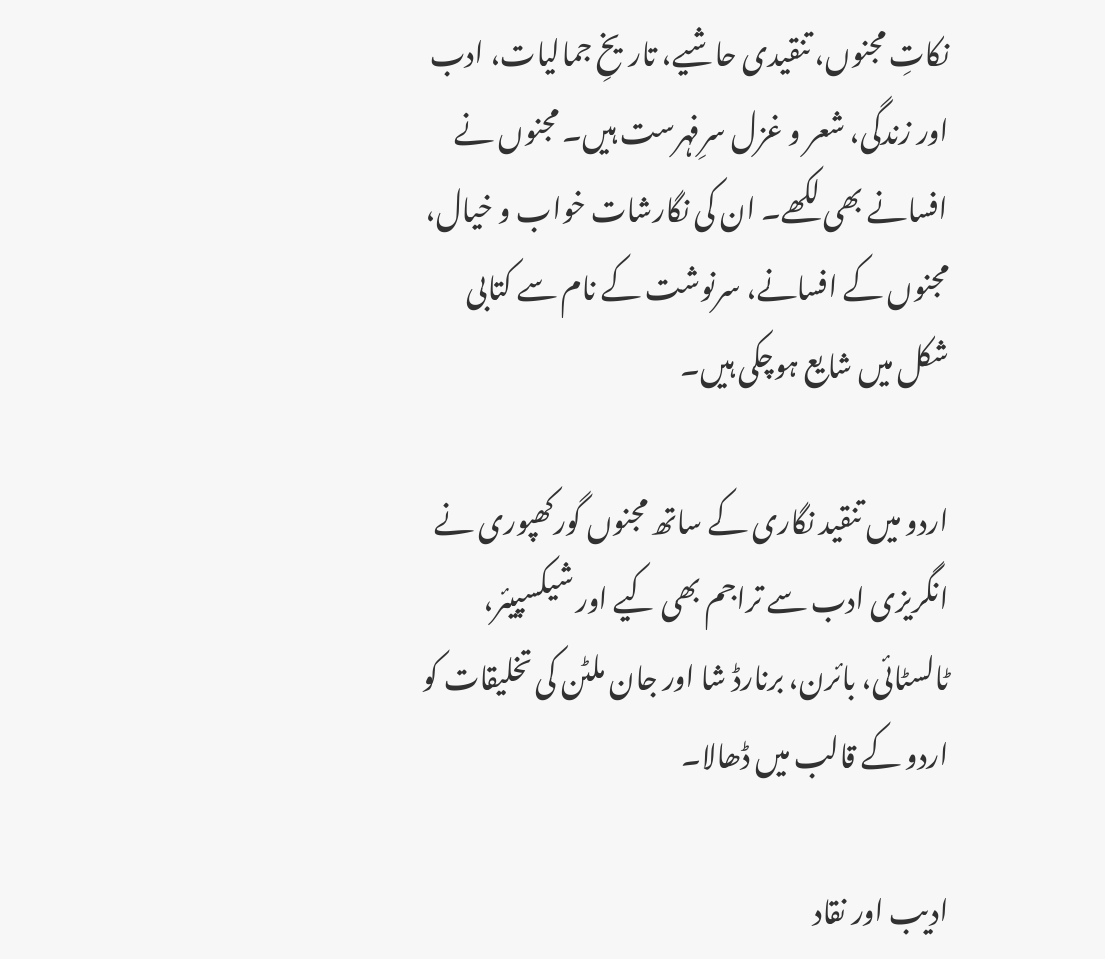نکاتِ مجنوں، تنقیدی حاشیے، تاریخِ جمالیات، ادب اور زندگی، شعر و غزل سرِفہرست ہیں۔ مجنوں نے افسانے بھی لکھے۔ ان کی نگارشات خواب و خیال، مجنوں کے افسانے، سرنوشت کے نام سے کتابی شکل میں‌ شایع ہوچکی ہیں۔

اردو میں تنقید نگاری کے ساتھ مجنوں‌ گورکھپوری نے انگریزی ادب سے تراجم بھی کیے اور شیکسپیئر، ٹالسٹائی، بائرن، برنارڈ شا اور جان ملٹن کی تخلیقات کو اردو کے قالب میں ڈھالا۔

ادیب اور نقاد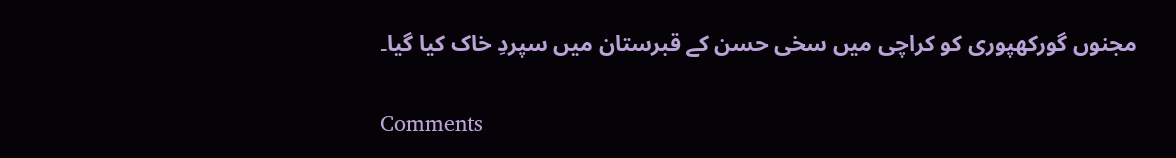مجنوں گورکھپوری کو کراچی میں سخی حسن کے قبرستان میں سپردِ خاک کیا گیا۔

Comments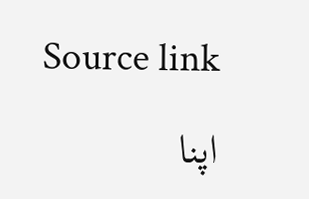Source link

اپنا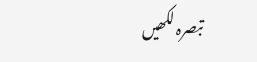تبصرہ لکھیں